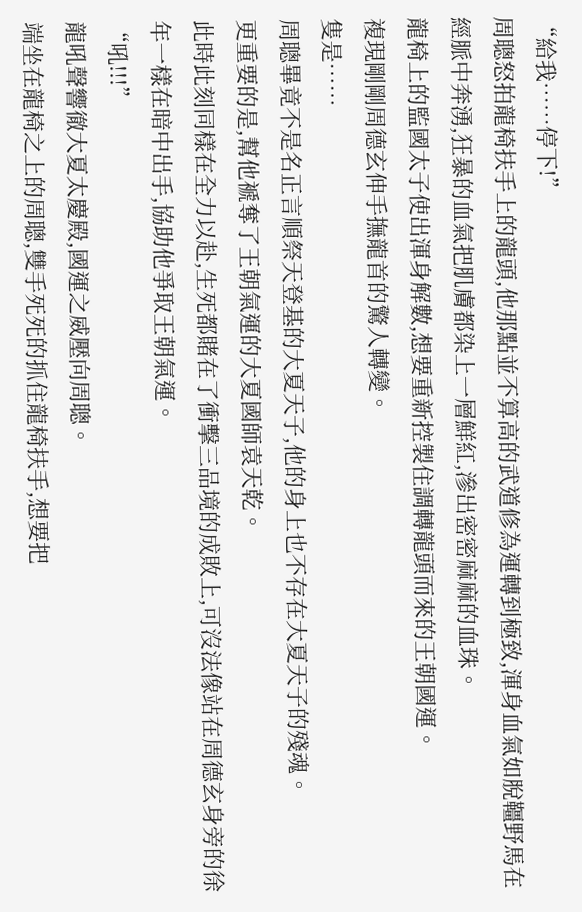“給我……停下!”
周聰怒拍龍椅扶手上的龍頭,他那點並不算高的武道修為運轉到極致,渾身血氣如脫韁野馬在經脈中奔湧,狂暴的血氣把肌膚都染上一層鮮紅,滲出密密麻麻的血珠。
龍椅上的監國太子使出渾身解數,想要重新控製住調轉龍頭而來的王朝國運。
複現剛剛周德玄伸手撫龍首的驚人轉變。
隻是……
周聰畢竟不是名正言順祭天登基的大夏天子,他的身上也不存在大夏天子的殘魂。
更重要的是,幫他褫奪了王朝氣運的大夏國師袁天乾。
此時此刻同樣在全力以赴,生死都賭在了衝擊三品境的成敗上,可沒法像站在周德玄身旁的徐年一樣在暗中出手,協助他爭取王朝氣運。
“吼!!!”
龍吼聲響徹大夏太慶殿,國運之威壓向周聰。
端坐在龍椅之上的周聰,雙手死死的抓住龍椅扶手,想要把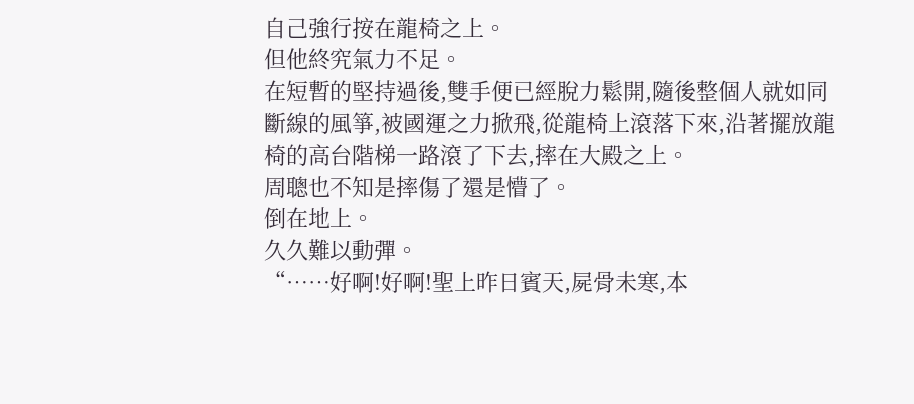自己強行按在龍椅之上。
但他終究氣力不足。
在短暫的堅持過後,雙手便已經脫力鬆開,隨後整個人就如同斷線的風箏,被國運之力掀飛,從龍椅上滾落下來,沿著擺放龍椅的高台階梯一路滾了下去,摔在大殿之上。
周聰也不知是摔傷了還是懵了。
倒在地上。
久久難以動彈。
“……好啊!好啊!聖上昨日賓天,屍骨未寒,本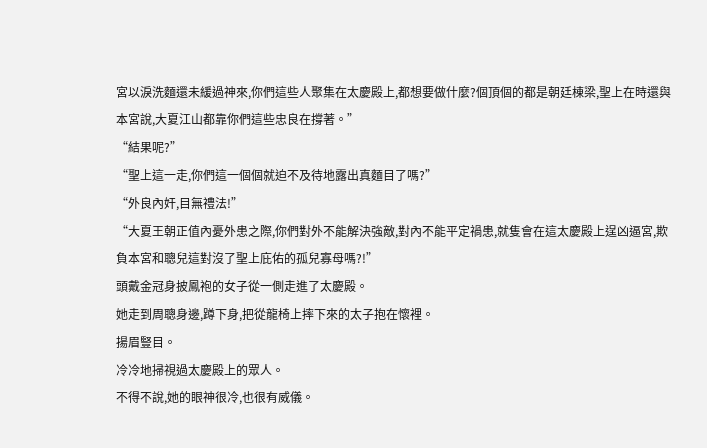宮以淚洗麵還未緩過神來,你們這些人聚集在太慶殿上,都想要做什麼?個頂個的都是朝廷棟梁,聖上在時還與本宮說,大夏江山都靠你們這些忠良在撐著。”
“結果呢?”
“聖上這一走,你們這一個個就迫不及待地露出真麵目了嗎?”
“外良內奸,目無禮法!”
“大夏王朝正值內憂外患之際,你們對外不能解決強敵,對內不能平定禍患,就隻會在這太慶殿上逞凶逼宮,欺負本宮和聰兒這對沒了聖上庇佑的孤兒寡母嗎?!”
頭戴金冠身披鳳袍的女子從一側走進了太慶殿。
她走到周聰身邊,蹲下身,把從龍椅上摔下來的太子抱在懷裡。
揚眉豎目。
冷冷地掃視過太慶殿上的眾人。
不得不說,她的眼神很冷,也很有威儀。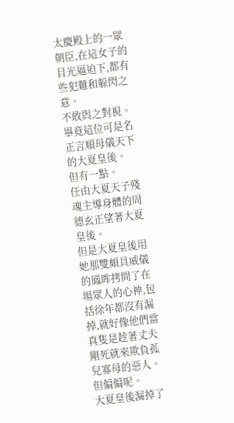太慶殿上的一眾朝臣,在這女子的目光逼迫下,都有些犯難和躲閃之意。
不敢與之對視。
畢竟這位可是名正言順母儀天下的大夏皇後。
但有一點。
任由大夏天子殘魂主導身體的周德玄正望著大夏皇後。
但是大夏皇後用她那雙頗具威儀的鳳眸拷問了在場眾人的心神,包括徐年都沒有漏掉,就好像他們當真隻是趁著丈夫剛死就來欺負孤兒寡母的惡人。
但偏偏呢。
大夏皇後漏掉了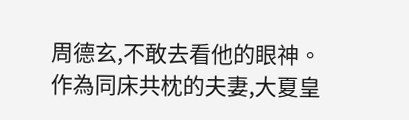周德玄,不敢去看他的眼神。
作為同床共枕的夫妻,大夏皇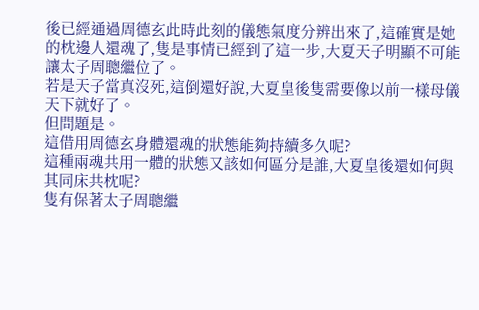後已經通過周德玄此時此刻的儀態氣度分辨出來了,這確實是她的枕邊人還魂了,隻是事情已經到了這一步,大夏天子明顯不可能讓太子周聰繼位了。
若是天子當真沒死,這倒還好說,大夏皇後隻需要像以前一樣母儀天下就好了。
但問題是。
這借用周德玄身體還魂的狀態能夠持續多久呢?
這種兩魂共用一體的狀態又該如何區分是誰,大夏皇後還如何與其同床共枕呢?
隻有保著太子周聰繼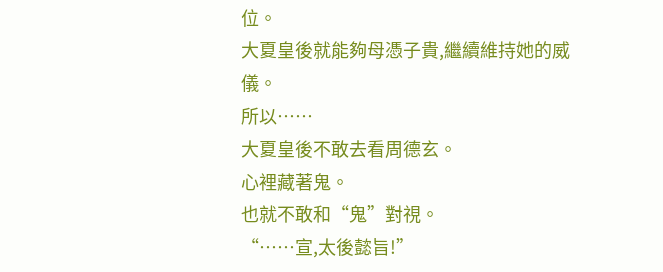位。
大夏皇後就能夠母憑子貴,繼續維持她的威儀。
所以……
大夏皇後不敢去看周德玄。
心裡藏著鬼。
也就不敢和“鬼”對視。
“……宣,太後懿旨!”